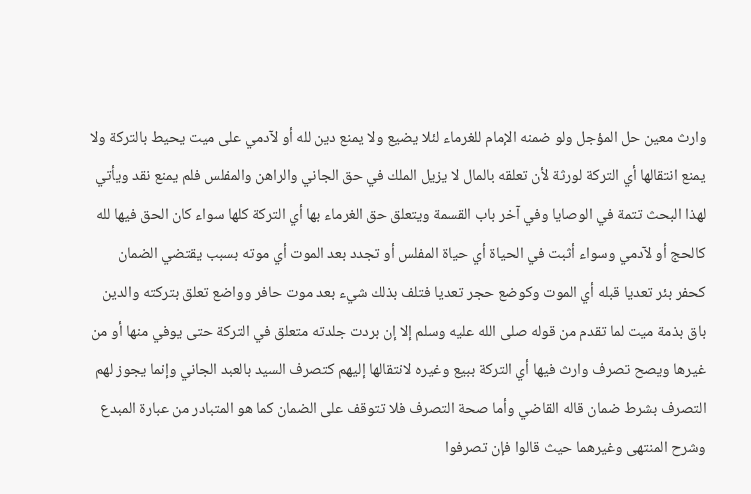وارث معين حل المؤجل ولو ضمنه الإمام للغرماء لئلا يضيع ولا يمنع دين لله أو لآدمي على ميت يحيط بالتركة ولا يمنع انتقالها أي التركة لورثة لأن تعلقه بالمال لا يزيل الملك في حق الجاني والراهن والمفلس فلم يمنع نقد ويأتي لهذا البحث تتمة في الوصايا وفي آخر باب القسمة ويتعلق حق الغرماء بها أي التركة كلها سواء كان الحق فيها لله كالحج أو لآدمي وسواء أثبت في الحياة أي حياة المفلس أو تجدد بعد الموت أي موته بسبب يقتضي الضمان كحفر بئر تعديا قبله أي الموت وكوضع حجر تعديا فتلف بذلك شيء بعد موت حافر وواضع تعلق بتركته والدين باق بذمة ميت لما تقدم من قوله صلى الله عليه وسلم إلا إن بردت جلدته متعلق في التركة حتى يوفي منها أو من غيرها ويصح تصرف وارث فيها أي التركة ببيع وغيره لانتقالها إليهم كتصرف السيد بالعبد الجاني وإنما يجوز لهم التصرف بشرط ضمان قاله القاضي وأما صحة التصرف فلا تتوقف على الضمان كما هو المتبادر من عبارة المبدع وشرح المنتهى وغيرهما حيث قالوا فإن تصرفوا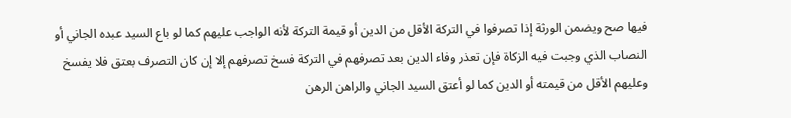فيها صح ويضمن الورثة إذا تصرفوا في التركة الأقل من الدين أو قيمة التركة لأنه الواجب عليهم كما لو باع السيد عبده الجاني أو النصاب الذي وجبت فيه الزكاة فإن تعذر وفاء الدين بعد تصرفهم في التركة فسخ تصرفهم إلا إن كان التصرف بعتق فلا يفسخ وعليهم الأقل من قيمته أو الدين كما لو أعتق السيد الجاني والراهن الرهن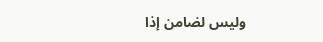وليس لضامن إذا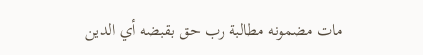مات مضمونه مطالبة رب حق بقبضه أي الدين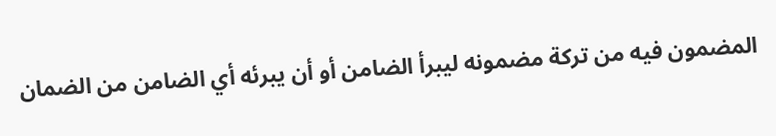المضمون فيه من تركة مضمونه ليبرأ الضامن أو أن يبرئه أي الضامن من الضمان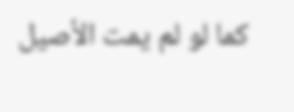كما لو لم يمت الأصيل